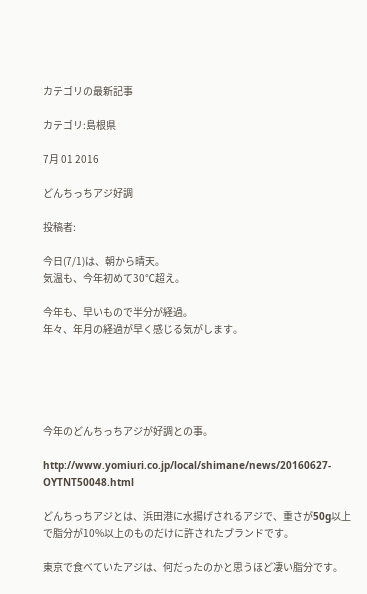カテゴリの最新記事

カテゴリ:島根県

7月 01 2016

どんちっちアジ好調

投稿者:

今日(7/1)は、朝から晴天。
気温も、今年初めて30℃超え。

今年も、早いもので半分が経過。
年々、年月の経過が早く感じる気がします。





今年のどんちっちアジが好調との事。

http://www.yomiuri.co.jp/local/shimane/news/20160627-OYTNT50048.html

どんちっちアジとは、浜田港に水揚げされるアジで、重さが50g以上で脂分が10%以上のものだけに許されたブランドです。

東京で食べていたアジは、何だったのかと思うほど凄い脂分です。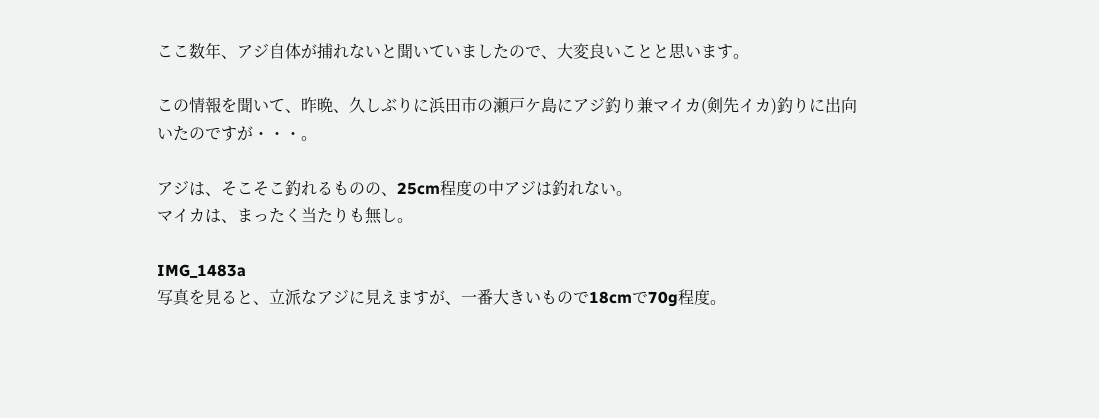ここ数年、アジ自体が捕れないと聞いていましたので、大変良いことと思います。

この情報を聞いて、昨晩、久しぶりに浜田市の瀬戸ケ島にアジ釣り兼マイカ(剣先イカ)釣りに出向いたのですが・・・。

アジは、そこそこ釣れるものの、25cm程度の中アジは釣れない。
マイカは、まったく当たりも無し。

IMG_1483a
写真を見ると、立派なアジに見えますが、一番大きいもので18cmで70g程度。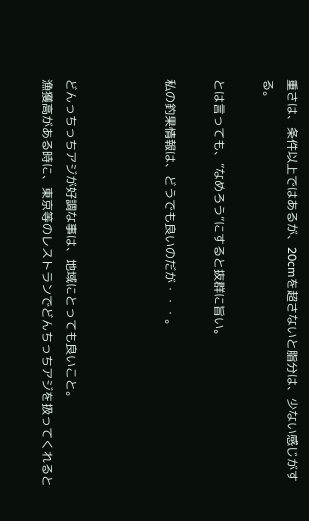重さは、条件以上ではあるが、20cmを超さないと脂分は、少ない感じがする。

とは言っても、”なめろう”にすると抜群に旨い。

私の釣果情報は、どうでも良いのだが・・・。



どんっちっちアジが好調な事は、地域にとっても良いこと。
漁獲高がある時に、東京等のレストランでどんちっちアジを扱ってくれると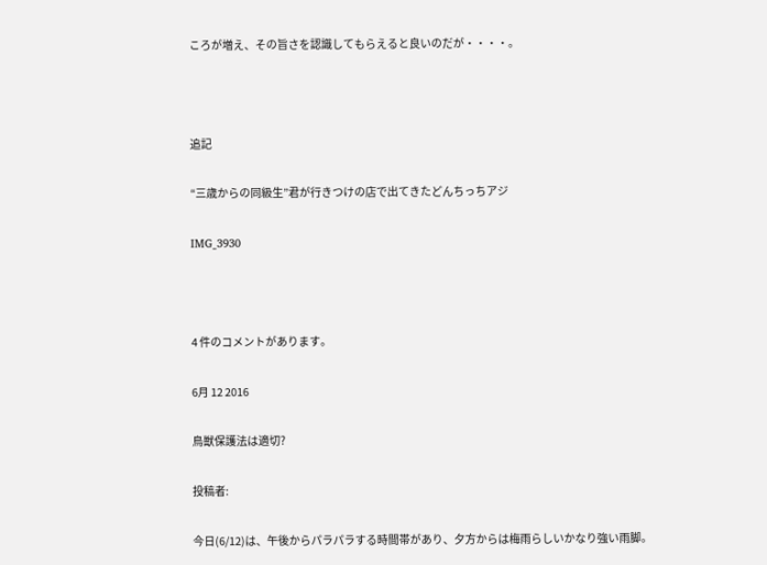ころが増え、その旨さを認識してもらえると良いのだが・・・・。



追記

“三歳からの同級生”君が行きつけの店で出てきたどんちっちアジ

IMG_3930



4 件のコメントがあります。

6月 12 2016

鳥獣保護法は適切?

投稿者:

今日(6/12)は、午後からパラパラする時間帯があり、夕方からは梅雨らしいかなり強い雨脚。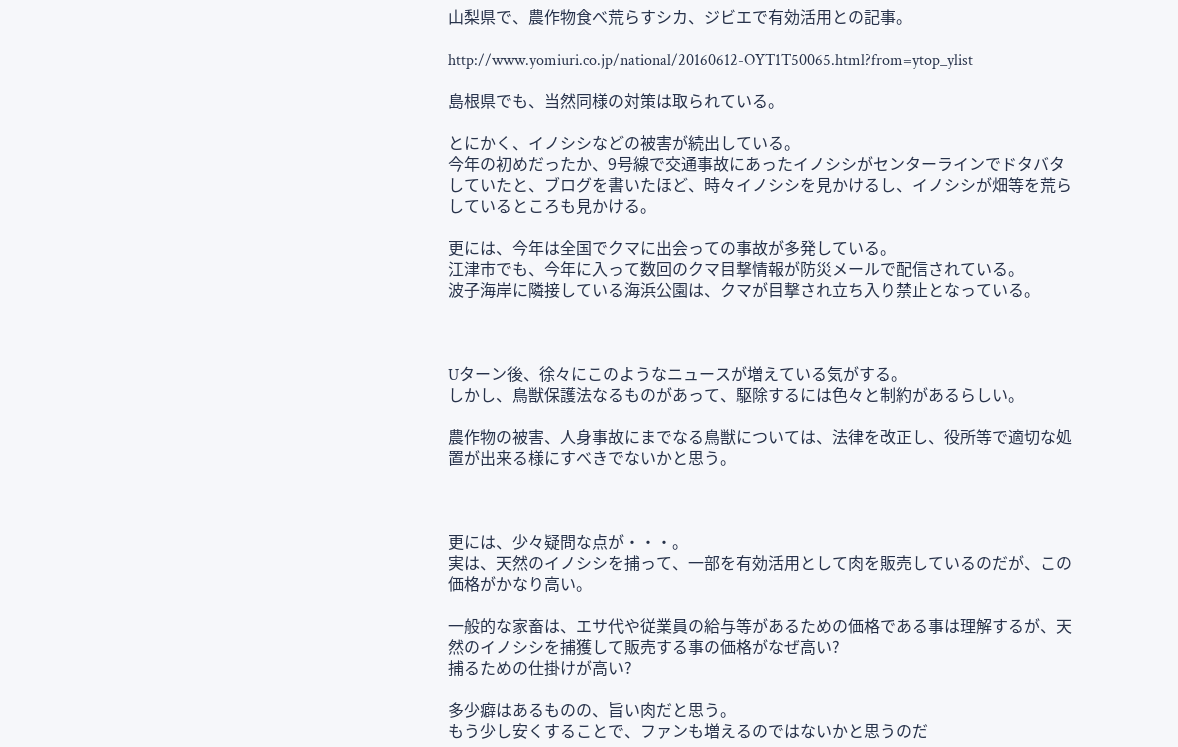山梨県で、農作物食べ荒らすシカ、ジビエで有効活用との記事。

http://www.yomiuri.co.jp/national/20160612-OYT1T50065.html?from=ytop_ylist

島根県でも、当然同様の対策は取られている。

とにかく、イノシシなどの被害が続出している。
今年の初めだったか、9号線で交通事故にあったイノシシがセンターラインでドタバタしていたと、ブログを書いたほど、時々イノシシを見かけるし、イノシシが畑等を荒らしているところも見かける。

更には、今年は全国でクマに出会っての事故が多発している。
江津市でも、今年に入って数回のクマ目撃情報が防災メールで配信されている。
波子海岸に隣接している海浜公園は、クマが目撃され立ち入り禁止となっている。



Uターン後、徐々にこのようなニュースが増えている気がする。
しかし、鳥獣保護法なるものがあって、駆除するには色々と制約があるらしい。

農作物の被害、人身事故にまでなる鳥獣については、法律を改正し、役所等で適切な処置が出来る様にすべきでないかと思う。



更には、少々疑問な点が・・・。
実は、天然のイノシシを捕って、一部を有効活用として肉を販売しているのだが、この価格がかなり高い。

一般的な家畜は、エサ代や従業員の給与等があるための価格である事は理解するが、天然のイノシシを捕獲して販売する事の価格がなぜ高い?
捕るための仕掛けが高い?

多少癖はあるものの、旨い肉だと思う。
もう少し安くすることで、ファンも増えるのではないかと思うのだ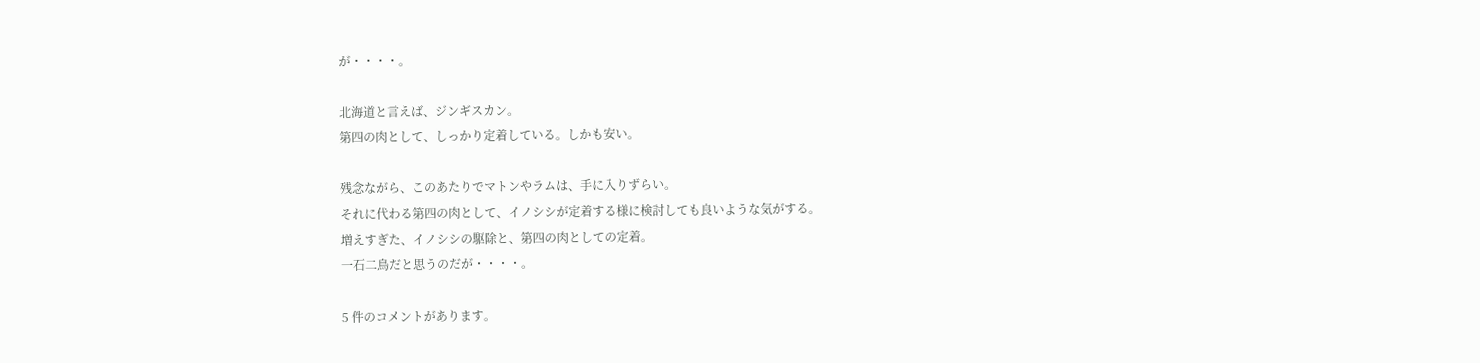が・・・・。

北海道と言えば、ジンギスカン。
第四の肉として、しっかり定着している。しかも安い。

残念ながら、このあたりでマトンやラムは、手に入りずらい。
それに代わる第四の肉として、イノシシが定着する様に検討しても良いような気がする。
増えすぎた、イノシシの駆除と、第四の肉としての定着。
一石二鳥だと思うのだが・・・・。

5 件のコメントがあります。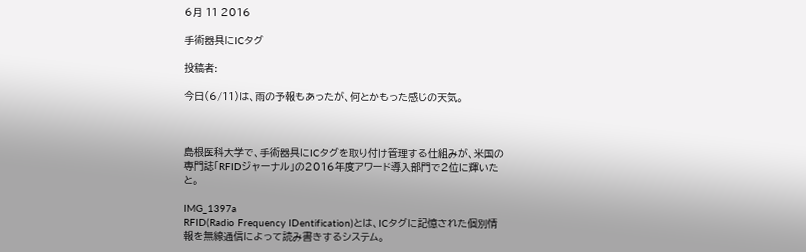6月 11 2016

手術器具にICタグ

投稿者:

今日(6/11)は、雨の予報もあったが、何とかもった感じの天気。



島根医科大学で、手術器具にICタグを取り付け管理する仕組みが、米国の専門誌「RFIDジャーナル」の2016年度アワード導入部門で2位に輝いたと。

IMG_1397a
RFID(Radio Frequency IDentification)とは、ICタグに記憶された個別情報を無線通信によって読み書きするシステム。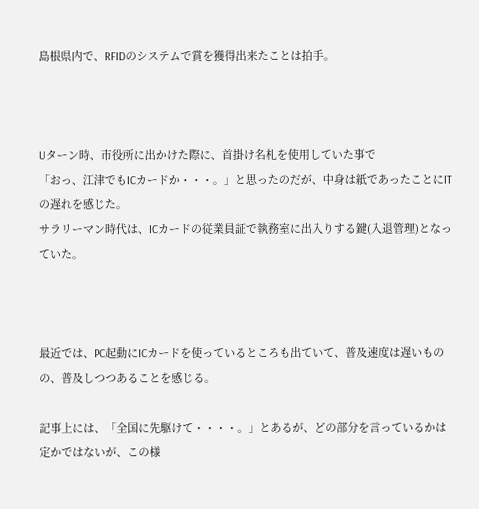島根県内で、RFIDのシステムで賞を獲得出来たことは拍手。



Uターン時、市役所に出かけた際に、首掛け名札を使用していた事で
「おっ、江津でもICカードか・・・。」と思ったのだが、中身は紙であったことにITの遅れを感じた。
サラリーマン時代は、ICカードの従業員証で執務室に出入りする鍵(入退管理)となっていた。



最近では、PC起動にICカードを使っているところも出ていて、普及速度は遅いものの、普及しつつあることを感じる。

記事上には、「全国に先駆けて・・・・。」とあるが、どの部分を言っているかは定かではないが、この様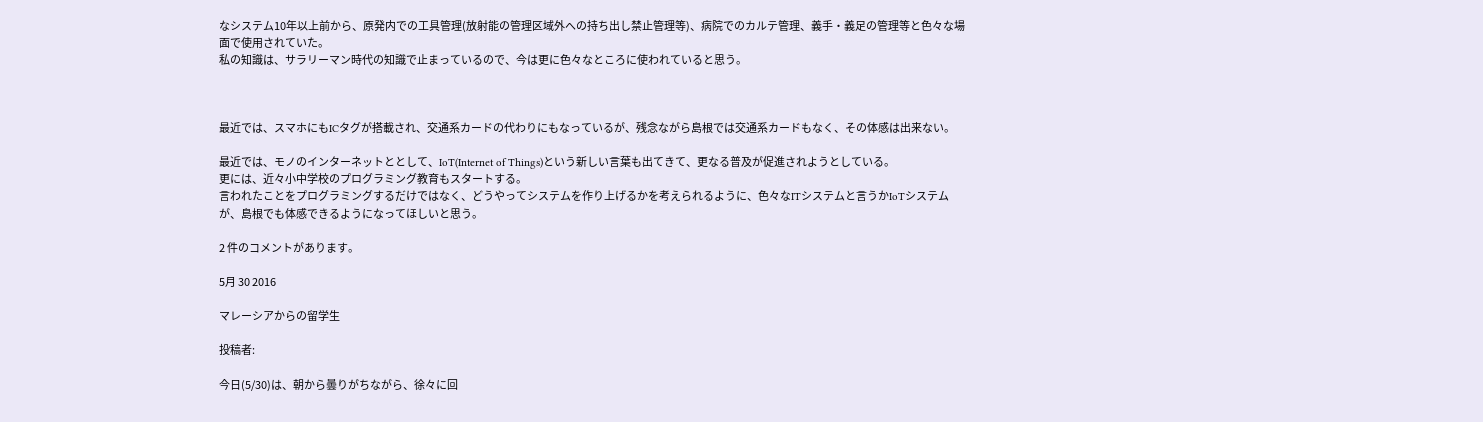なシステム10年以上前から、原発内での工具管理(放射能の管理区域外への持ち出し禁止管理等)、病院でのカルテ管理、義手・義足の管理等と色々な場面で使用されていた。
私の知識は、サラリーマン時代の知識で止まっているので、今は更に色々なところに使われていると思う。



最近では、スマホにもICタグが搭載され、交通系カードの代わりにもなっているが、残念ながら島根では交通系カードもなく、その体感は出来ない。

最近では、モノのインターネットととして、IoT(Internet of Things)という新しい言葉も出てきて、更なる普及が促進されようとしている。
更には、近々小中学校のプログラミング教育もスタートする。
言われたことをプログラミングするだけではなく、どうやってシステムを作り上げるかを考えられるように、色々なITシステムと言うかIoTシステムが、島根でも体感できるようになってほしいと思う。

2 件のコメントがあります。

5月 30 2016

マレーシアからの留学生

投稿者:

今日(5/30)は、朝から曇りがちながら、徐々に回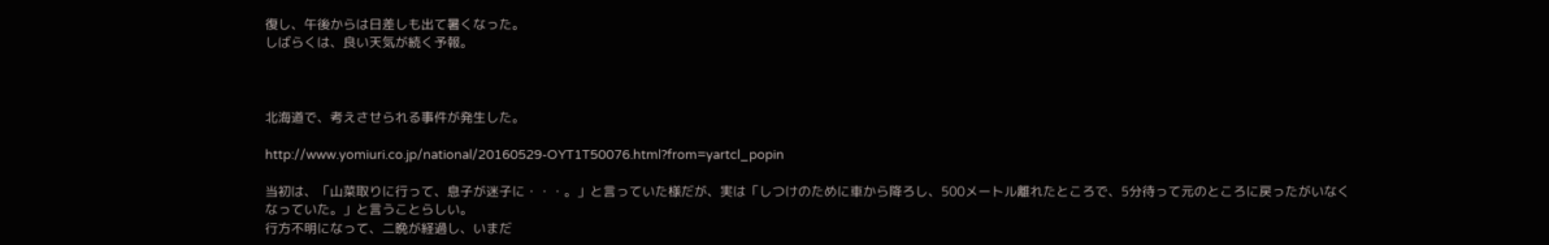復し、午後からは日差しも出て暑くなった。
しばらくは、良い天気が続く予報。



北海道で、考えさせられる事件が発生した。

http://www.yomiuri.co.jp/national/20160529-OYT1T50076.html?from=yartcl_popin

当初は、「山菜取りに行って、息子が迷子に・・・。」と言っていた様だが、実は「しつけのために車から降ろし、500メートル離れたところで、5分待って元のところに戻ったがいなくなっていた。」と言うことらしい。
行方不明になって、二晩が経過し、いまだ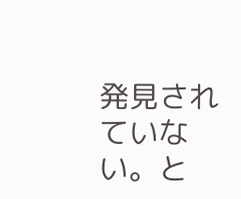発見されていない。と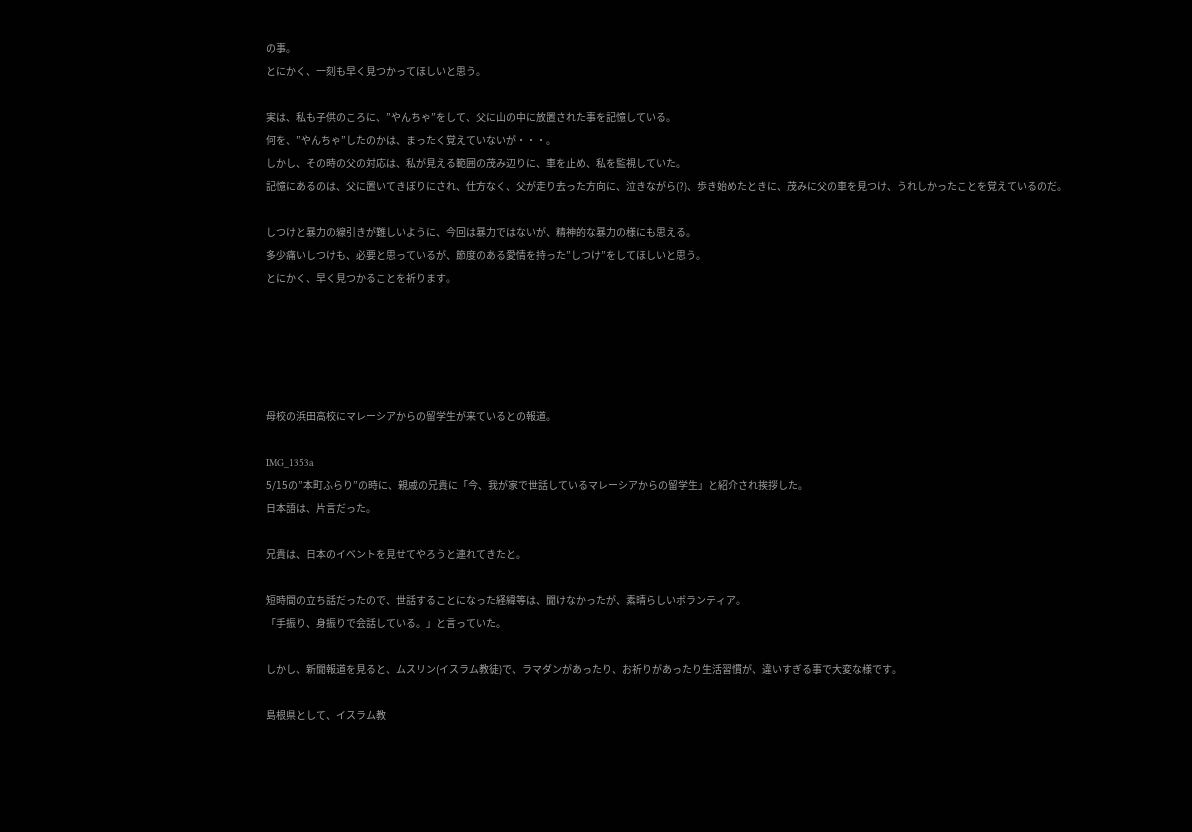の事。
とにかく、一刻も早く見つかってほしいと思う。

実は、私も子供のころに、”やんちゃ”をして、父に山の中に放置された事を記憶している。
何を、”やんちゃ”したのかは、まったく覚えていないが・・・。
しかし、その時の父の対応は、私が見える範囲の茂み辺りに、車を止め、私を監視していた。
記憶にあるのは、父に置いてきぼりにされ、仕方なく、父が走り去った方向に、泣きながら(?)、歩き始めたときに、茂みに父の車を見つけ、うれしかったことを覚えているのだ。

しつけと暴力の線引きが難しいように、今回は暴力ではないが、精神的な暴力の様にも思える。
多少痛いしつけも、必要と思っているが、節度のある愛情を持った”しつけ”をしてほしいと思う。
とにかく、早く見つかることを祈ります。





母校の浜田高校にマレーシアからの留学生が来ているとの報道。

IMG_1353a
5/15の”本町ふらり”の時に、親戚の兄貴に「今、我が家で世話しているマレーシアからの留学生」と紹介され挨拶した。
日本語は、片言だった。

兄貴は、日本のイベントを見せてやろうと連れてきたと。

短時間の立ち話だったので、世話することになった経緯等は、聞けなかったが、素晴らしいボランティア。
「手振り、身振りで会話している。」と言っていた。

しかし、新聞報道を見ると、ムスリン(イスラム教徒)で、ラマダンがあったり、お祈りがあったり生活習慣が、違いすぎる事で大変な様です。

島根県として、イスラム教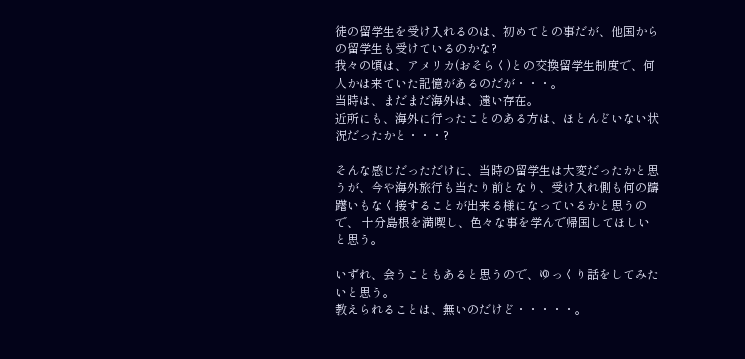徒の留学生を受け入れるのは、初めてとの事だが、他国からの留学生も受けているのかな?
我々の頃は、アメリカ(おそらく)との交換留学生制度で、何人かは来ていた記憶があるのだが・・・。
当時は、まだまだ海外は、遠い存在。
近所にも、海外に行ったことのある方は、ほとんどいない状況だったかと・・・?

そんな感じだっただけに、当時の留学生は大変だったかと思うが、今や海外旅行も当たり前となり、受け入れ側も何の躊躇いもなく接することが出来る様になっているかと思うので、 十分島根を満喫し、色々な事を学んで帰国してほしいと思う。

いずれ、会うこともあると思うので、ゆっくり話をしてみたいと思う。
教えられることは、無いのだけど・・・・・。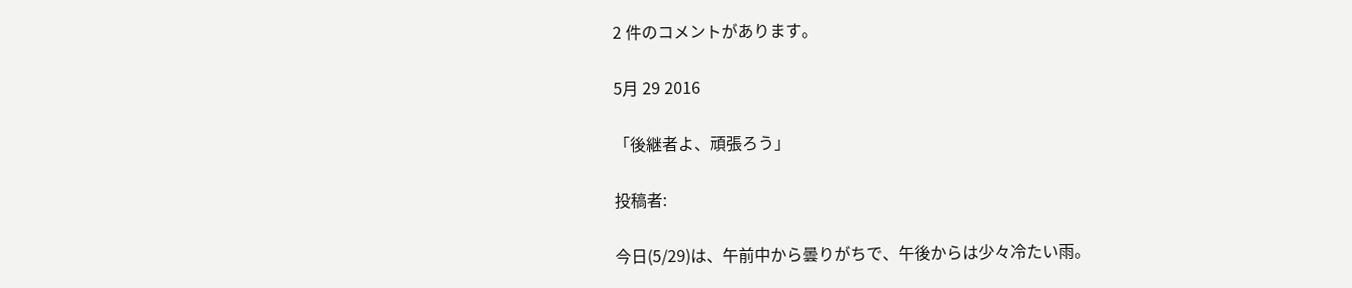2 件のコメントがあります。

5月 29 2016

「後継者よ、頑張ろう」

投稿者:

今日(5/29)は、午前中から曇りがちで、午後からは少々冷たい雨。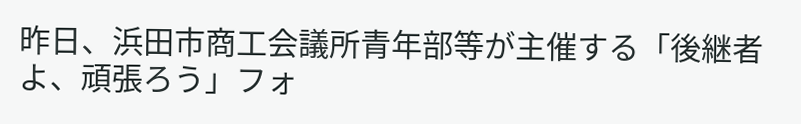昨日、浜田市商工会議所青年部等が主催する「後継者よ、頑張ろう」フォ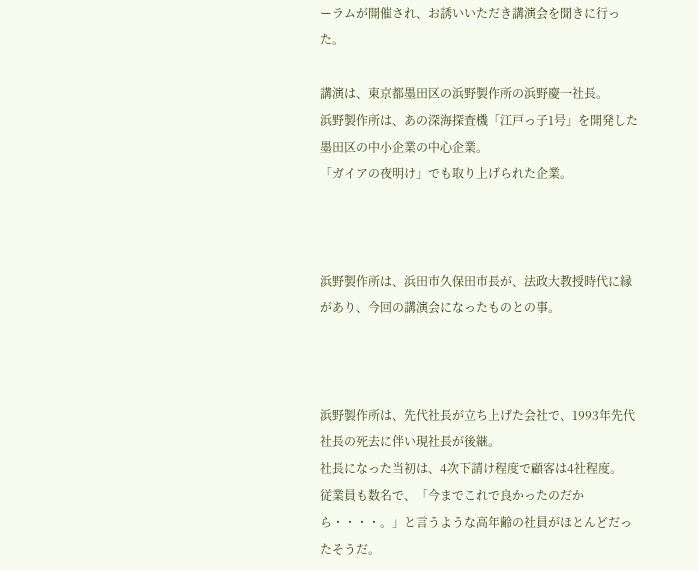ーラムが開催され、お誘いいただき講演会を聞きに行った。

講演は、東京都墨田区の浜野製作所の浜野慶一社長。
浜野製作所は、あの深海探査機「江戸っ子1号」を開発した墨田区の中小企業の中心企業。
「ガイアの夜明け」でも取り上げられた企業。



浜野製作所は、浜田市久保田市長が、法政大教授時代に縁があり、今回の講演会になったものとの事。



浜野製作所は、先代社長が立ち上げた会社で、1993年先代社長の死去に伴い現社長が後継。
社長になった当初は、4次下請け程度で顧客は4社程度。
従業員も数名で、「今までこれで良かったのだから・・・・。」と言うような高年齢の社員がほとんどだったそうだ。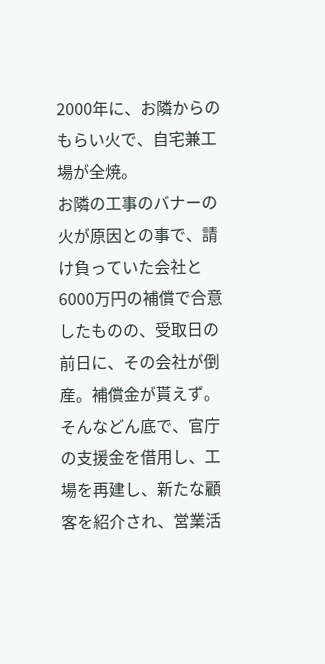2000年に、お隣からのもらい火で、自宅兼工場が全焼。
お隣の工事のバナーの火が原因との事で、請け負っていた会社と6000万円の補償で合意したものの、受取日の前日に、その会社が倒産。補償金が貰えず。
そんなどん底で、官庁の支援金を借用し、工場を再建し、新たな顧客を紹介され、営業活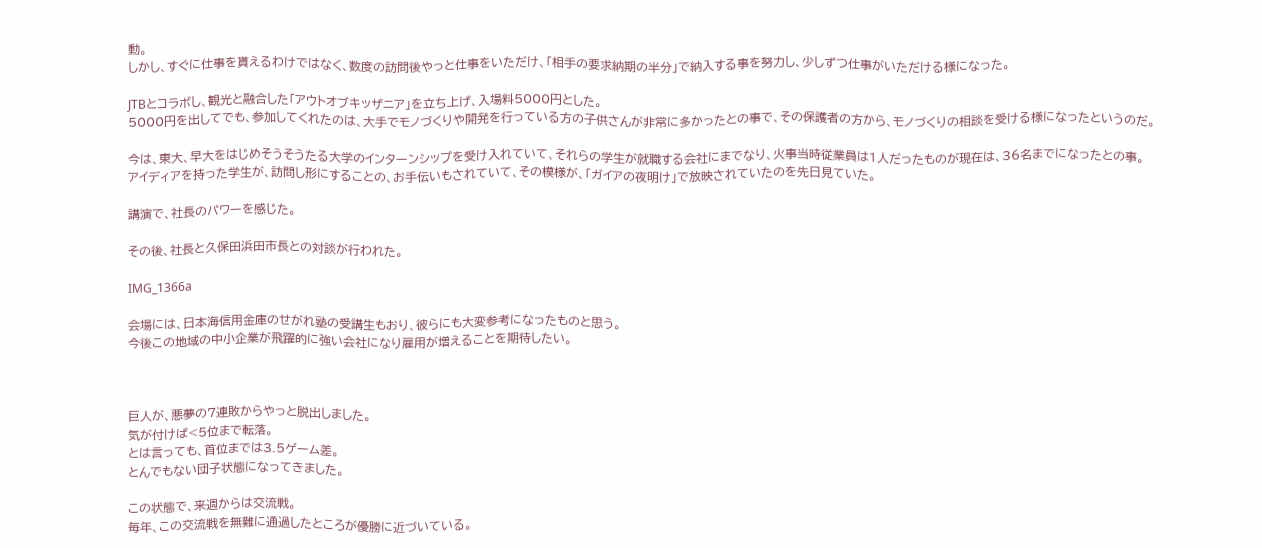動。
しかし、すぐに仕事を貰えるわけではなく、数度の訪問後やっと仕事をいただけ、「相手の要求納期の半分」で納入する事を努力し、少しずつ仕事がいただける様になった。

JTBとコラボし、観光と融合した「アウトオブキッザニア」を立ち上げ、入場料5000円とした。
5000円を出してでも、参加してくれたのは、大手でモノづくりや開発を行っている方の子供さんが非常に多かったとの事で、その保護者の方から、モノづくりの相談を受ける様になったというのだ。

今は、東大、早大をはじめそうそうたる大学のインターンシップを受け入れていて、それらの学生が就職する会社にまでなり、火事当時従業員は1人だったものが現在は、36名までになったとの事。
アイディアを持った学生が、訪問し形にすることの、お手伝いもされていて、その模様が、「ガイアの夜明け」で放映されていたのを先日見ていた。

講演で、社長のパワーを感じた。

その後、社長と久保田浜田市長との対談が行われた。

IMG_1366a

会場には、日本海信用金庫のせがれ塾の受講生もおり、彼らにも大変参考になったものと思う。
今後この地域の中小企業が飛躍的に強い会社になり雇用が増えることを期待したい。



巨人が、悪夢の7連敗からやっと脱出しました。
気が付けば<5位まで転落。
とは言っても、首位までは3.5ゲーム差。
とんでもない団子状態になってきました。

この状態で、来週からは交流戦。
毎年、この交流戦を無難に通過したところが優勝に近づいている。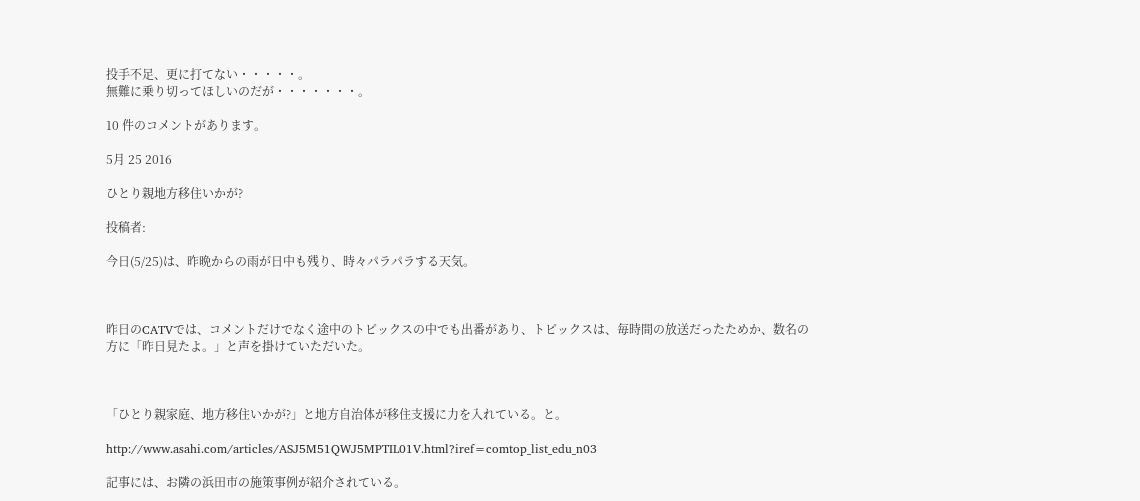投手不足、更に打てない・・・・・。
無難に乗り切ってほしいのだが・・・・・・・。

10 件のコメントがあります。

5月 25 2016

ひとり親地方移住いかが?

投稿者:

今日(5/25)は、昨晩からの雨が日中も残り、時々パラパラする天気。



昨日のCATVでは、コメントだけでなく途中のトピックスの中でも出番があり、トピックスは、毎時間の放送だったためか、数名の方に「昨日見たよ。」と声を掛けていただいた。



「ひとり親家庭、地方移住いかが?」と地方自治体が移住支援に力を入れている。と。

http://www.asahi.com/articles/ASJ5M51QWJ5MPTIL01V.html?iref=comtop_list_edu_n03

記事には、お隣の浜田市の施策事例が紹介されている。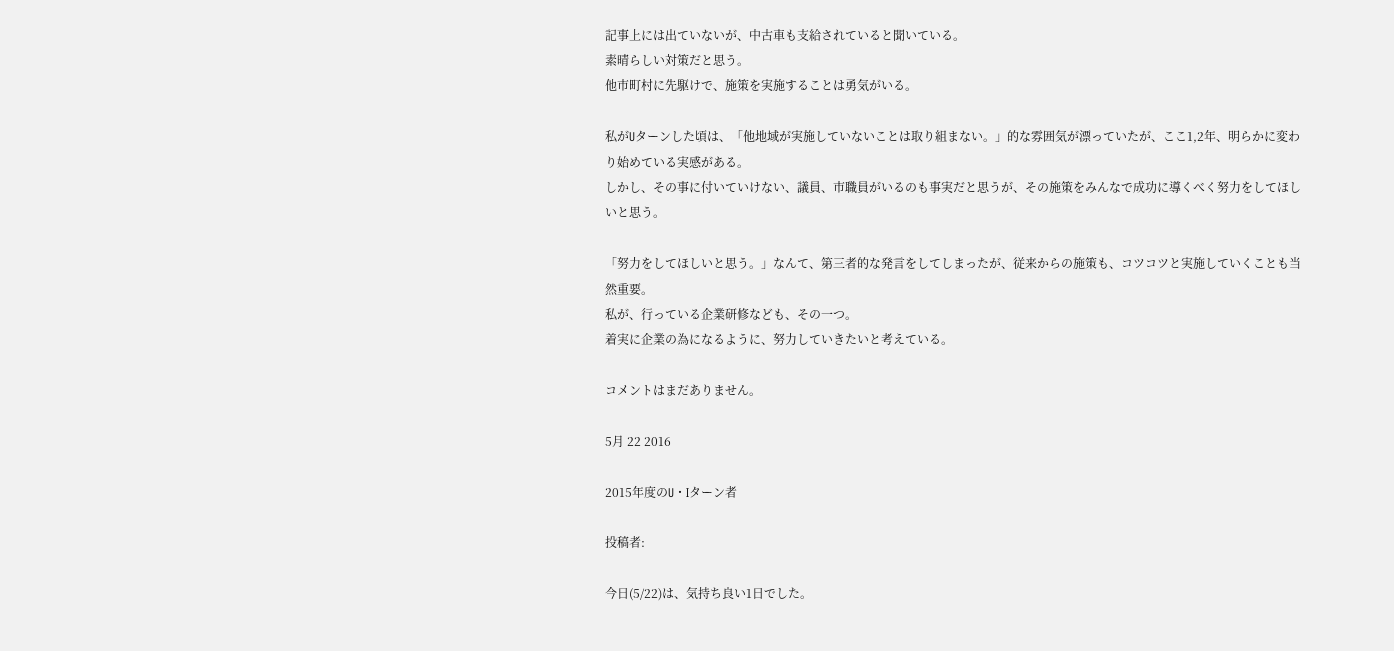記事上には出ていないが、中古車も支給されていると聞いている。
素晴らしい対策だと思う。
他市町村に先駆けで、施策を実施することは勇気がいる。

私がUターンした頃は、「他地域が実施していないことは取り組まない。」的な雰囲気が漂っていたが、ここ1,2年、明らかに変わり始めている実感がある。
しかし、その事に付いていけない、議員、市職員がいるのも事実だと思うが、その施策をみんなで成功に導くべく努力をしてほしいと思う。

「努力をしてほしいと思う。」なんて、第三者的な発言をしてしまったが、従来からの施策も、コツコツと実施していくことも当然重要。
私が、行っている企業研修なども、その一つ。
着実に企業の為になるように、努力していきたいと考えている。

コメントはまだありません。

5月 22 2016

2015年度のU・Iターン者

投稿者:

今日(5/22)は、気持ち良い1日でした。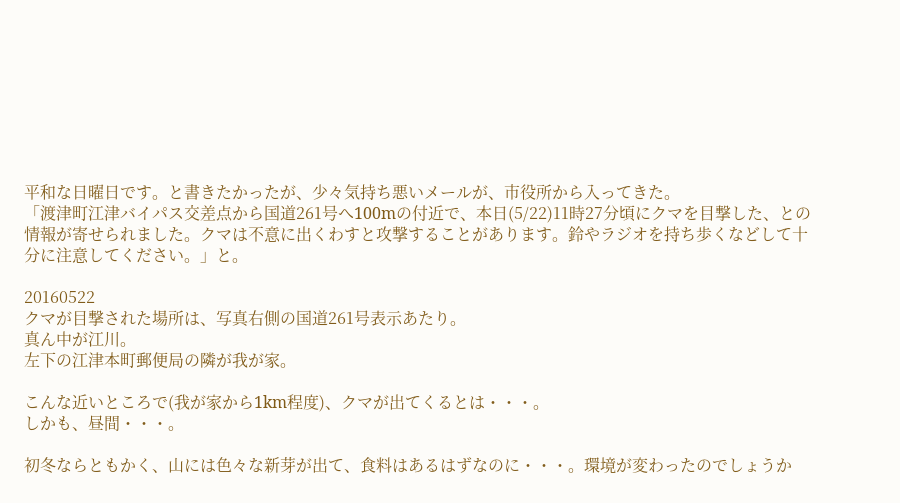平和な日曜日です。と書きたかったが、少々気持ち悪いメールが、市役所から入ってきた。
「渡津町江津バイパス交差点から国道261号へ100mの付近で、本日(5/22)11時27分頃にクマを目撃した、との情報が寄せられました。クマは不意に出くわすと攻撃することがあります。鈴やラジオを持ち歩くなどして十分に注意してください。」と。

20160522
クマが目撃された場所は、写真右側の国道261号表示あたり。
真ん中が江川。
左下の江津本町郵便局の隣が我が家。

こんな近いところで(我が家から1km程度)、クマが出てくるとは・・・。
しかも、昼間・・・。

初冬ならともかく、山には色々な新芽が出て、食料はあるはずなのに・・・。環境が変わったのでしょうか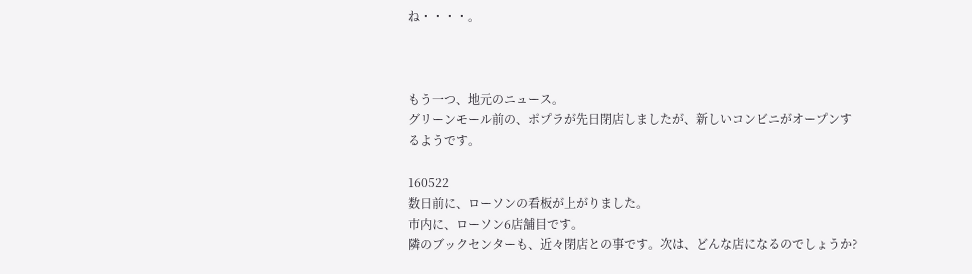ね・・・・。



もう一つ、地元のニュース。
グリーンモール前の、ポプラが先日閉店しましたが、新しいコンビニがオープンするようです。

160522
数日前に、ローソンの看板が上がりました。
市内に、ローソン6店舗目です。
隣のブックセンターも、近々閉店との事です。次は、どんな店になるのでしょうか?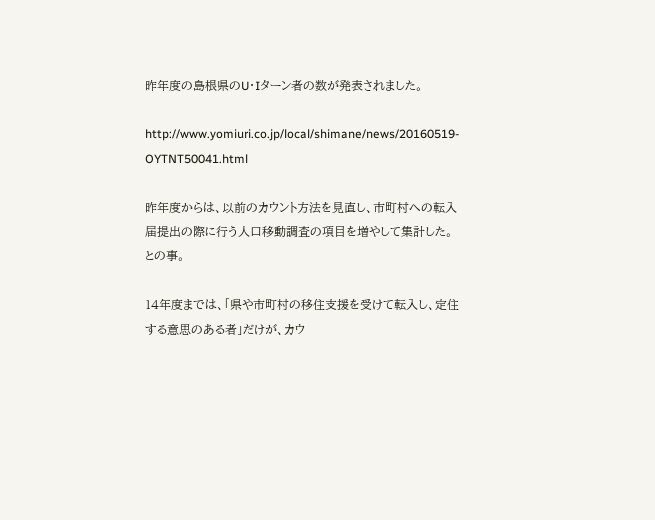昨年度の島根県のU・Iターン者の数が発表されました。

http://www.yomiuri.co.jp/local/shimane/news/20160519-OYTNT50041.html

昨年度からは、以前のカウント方法を見直し、市町村への転入届提出の際に行う人口移動調査の項目を増やして集計した。との事。

14年度までは、「県や市町村の移住支援を受けて転入し、定住する意思のある者」だけが、カウ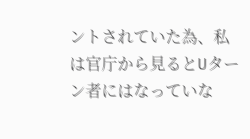ントされていた為、私は官庁から見るとUターン者にはなっていな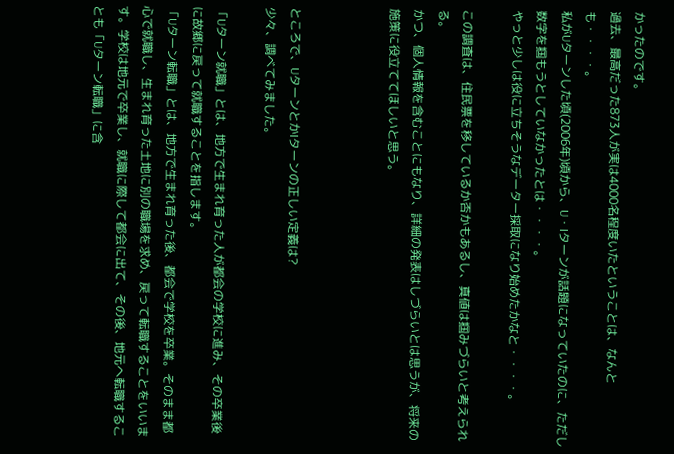かったのです。
過去、最高だった873人が実は4000名程度いたということは、なんとも・・・・。
私がUターンした頃(2006年)頃から、U・Iターンが話題になっていたのに、ただし数字を掴もうとしていなかったとは・・・・。
やっと少しは役に立ちそうなデーター採取になり始めたかなと・・・・。

この調査は、住民票を移しているか否かもあるし、真値は掴みづらいと考えられる。
かつ、個人情報を含むことにもなり、詳細の発表はしづらいとは思うが、将来の施策に役立ててほしいと思う。



ところで、UターンとかIターンの正しい定義は?
少々、調べてみました。

「Uターン就職」とは、地方で生まれ育った人が都会の学校に進み、その卒業後に故郷に戻って就職することを指します。
「Uターン転職」とは、地方で生まれ育った後、都会で学校を卒業。そのまま都心で就職し、生まれ育った土地に別の職場を求め、戻って転職することをいいます。学校は地元で卒業し、就職に際して都会に出て、その後、地元へ転職することも「Uターン転職」に含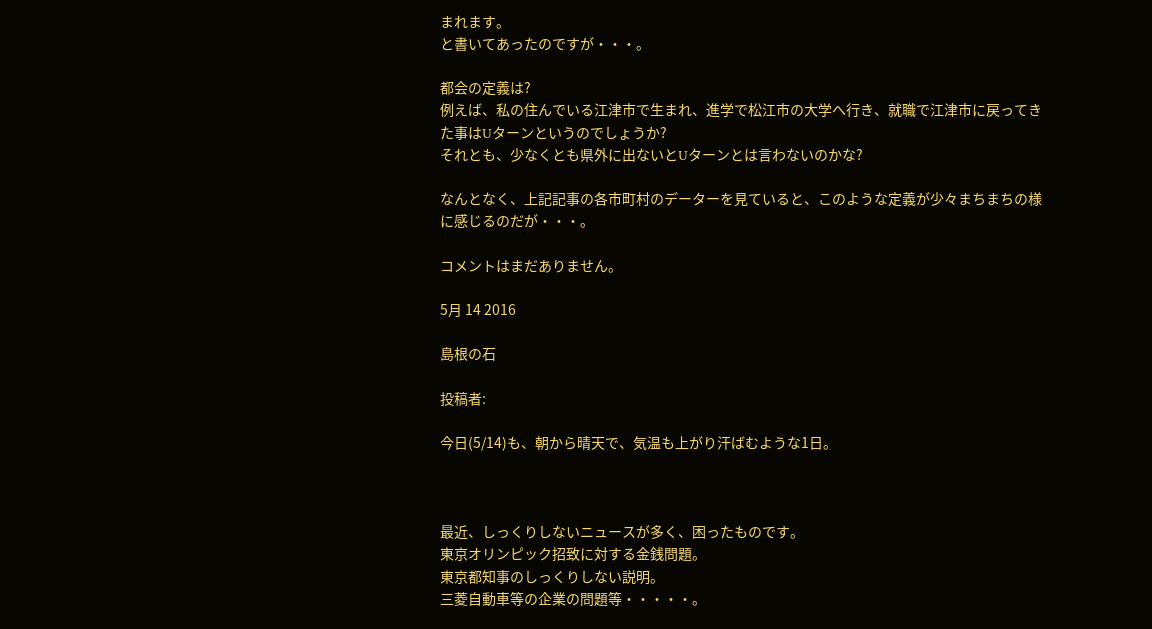まれます。
と書いてあったのですが・・・。

都会の定義は?
例えば、私の住んでいる江津市で生まれ、進学で松江市の大学へ行き、就職で江津市に戻ってきた事はUターンというのでしょうか?
それとも、少なくとも県外に出ないとUターンとは言わないのかな?

なんとなく、上記記事の各市町村のデーターを見ていると、このような定義が少々まちまちの様に感じるのだが・・・。

コメントはまだありません。

5月 14 2016

島根の石

投稿者:

今日(5/14)も、朝から晴天で、気温も上がり汗ばむような1日。



最近、しっくりしないニュースが多く、困ったものです。
東京オリンピック招致に対する金銭問題。
東京都知事のしっくりしない説明。
三菱自動車等の企業の問題等・・・・・。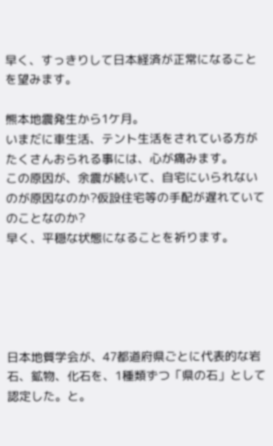早く、すっきりして日本経済が正常になることを望みます。

熊本地震発生から1ケ月。
いまだに車生活、テント生活をされている方がたくさんおられる事には、心が痛みます。
この原因が、余震が続いて、自宅にいられないのが原因なのか?仮設住宅等の手配が遅れていてのことなのか?
早く、平穏な状態になることを祈ります。





日本地質学会が、47都道府県ごとに代表的な岩石、鉱物、化石を、1種類ずつ「県の石」として認定した。と。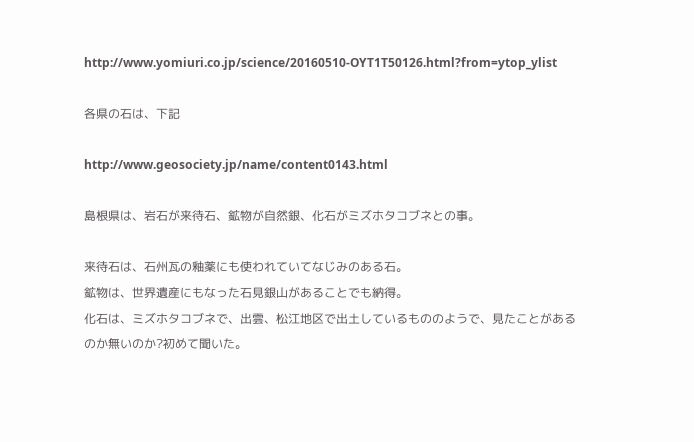http://www.yomiuri.co.jp/science/20160510-OYT1T50126.html?from=ytop_ylist

各県の石は、下記

http://www.geosociety.jp/name/content0143.html

島根県は、岩石が来待石、鉱物が自然銀、化石がミズホタコブネとの事。

来待石は、石州瓦の釉薬にも使われていてなじみのある石。
鉱物は、世界遺産にもなった石見銀山があることでも納得。
化石は、ミズホタコブネで、出雲、松江地区で出土しているもののようで、見たことがあるのか無いのか?初めて聞いた。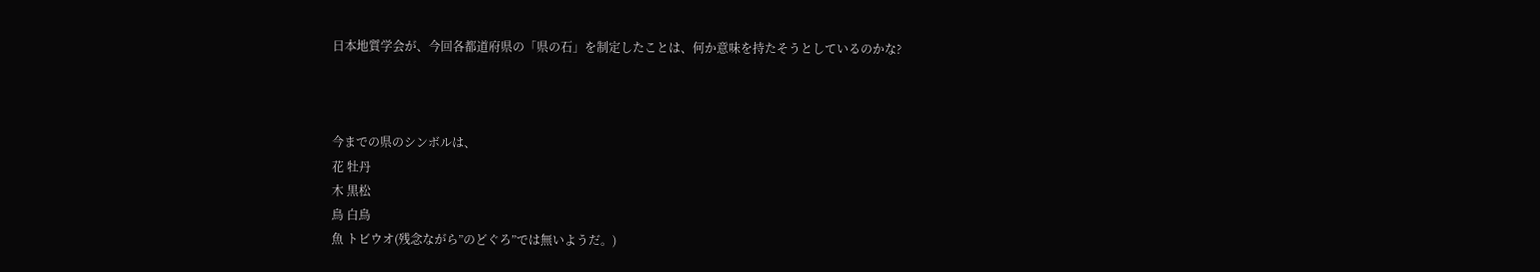日本地質学会が、今回各都道府県の「県の石」を制定したことは、何か意味を持たそうとしているのかな?



今までの県のシンボルは、
花 牡丹
木 黒松
鳥 白鳥
魚 トビウオ(残念ながら”のどぐろ”では無いようだ。)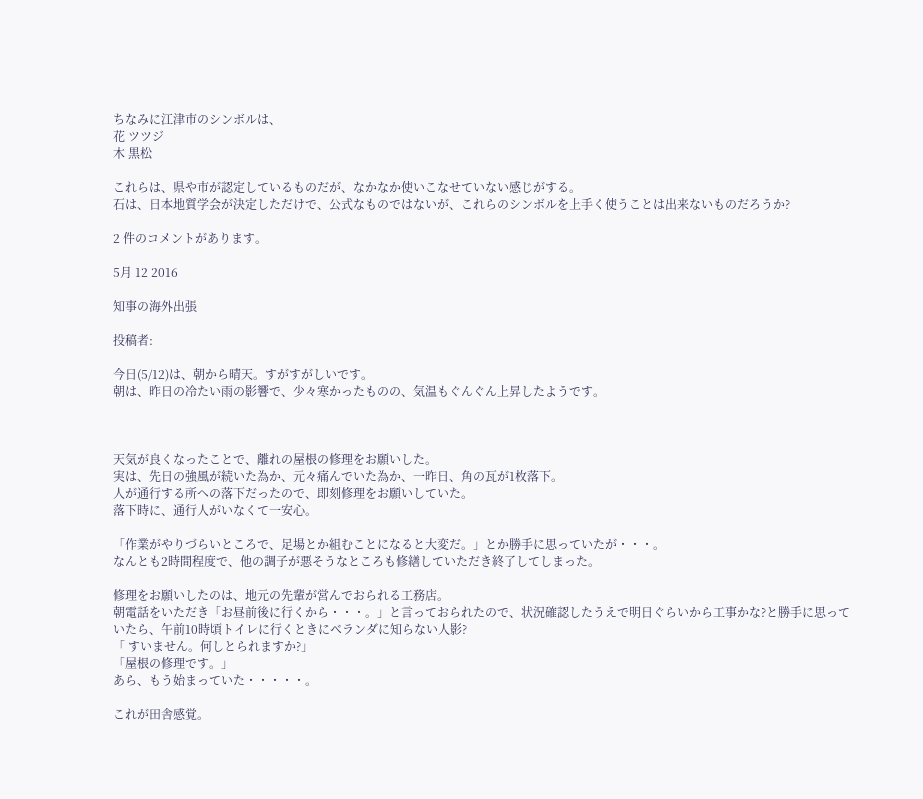ちなみに江津市のシンボルは、
花 ツツジ
木 黒松

これらは、県や市が認定しているものだが、なかなか使いこなせていない感じがする。
石は、日本地質学会が決定しただけで、公式なものではないが、これらのシンボルを上手く使うことは出来ないものだろうか?

2 件のコメントがあります。

5月 12 2016

知事の海外出張

投稿者:

今日(5/12)は、朝から晴天。すがすがしいです。
朝は、昨日の冷たい雨の影響で、少々寒かったものの、気温もぐんぐん上昇したようです。



天気が良くなったことで、離れの屋根の修理をお願いした。
実は、先日の強風が続いた為か、元々痛んでいた為か、一昨日、角の瓦が1枚落下。
人が通行する所への落下だったので、即刻修理をお願いしていた。
落下時に、通行人がいなくて一安心。

「作業がやりづらいところで、足場とか組むことになると大変だ。」とか勝手に思っていたが・・・。
なんとも2時間程度で、他の調子が悪そうなところも修繕していただき終了してしまった。

修理をお願いしたのは、地元の先輩が営んでおられる工務店。
朝電話をいただき「お昼前後に行くから・・・。」と言っておられたので、状況確認したうえで明日ぐらいから工事かな?と勝手に思っていたら、午前10時頃トイレに行くときにベランダに知らない人影?
「 すいません。何しとられますか?」
「屋根の修理です。」
あら、もう始まっていた・・・・・。

これが田舎感覚。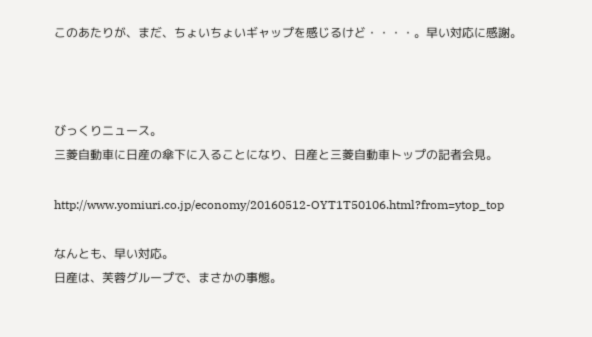このあたりが、まだ、ちょいちょいギャップを感じるけど・・・・。早い対応に感謝。



びっくりニュース。
三菱自動車に日産の傘下に入ることになり、日産と三菱自動車トップの記者会見。

http://www.yomiuri.co.jp/economy/20160512-OYT1T50106.html?from=ytop_top

なんとも、早い対応。
日産は、芙蓉グループで、まさかの事態。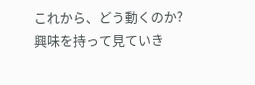これから、どう動くのか?
興味を持って見ていき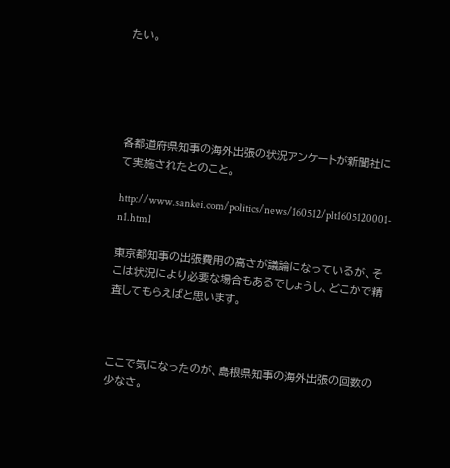たい。





各都道府県知事の海外出張の状況アンケートが新聞社にて実施されたとのこと。

http://www.sankei.com/politics/news/160512/plt1605120001-n1.html

東京都知事の出張費用の高さが議論になっているが、そこは状況により必要な場合もあるでしょうし、どこかで精査してもらえばと思います。



ここで気になったのが、島根県知事の海外出張の回数の少なさ。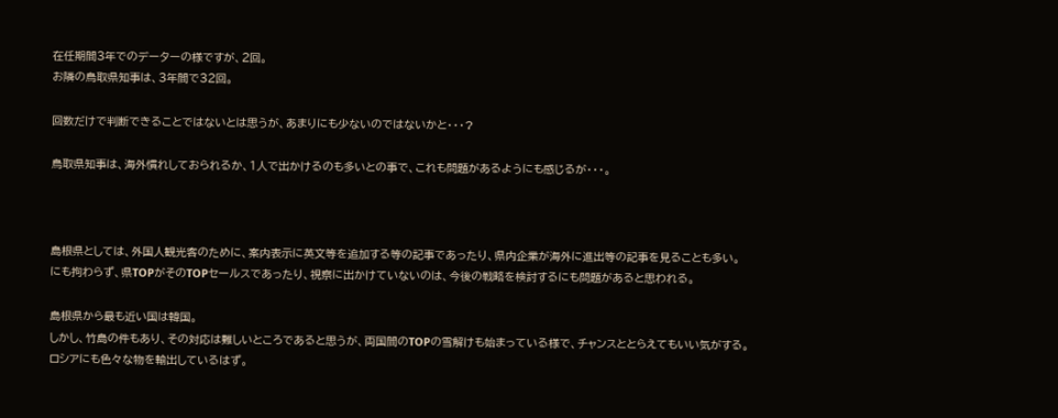在任期間3年でのデーターの様ですが、2回。
お隣の鳥取県知事は、3年間で32回。

回数だけで判断できることではないとは思うが、あまりにも少ないのではないかと・・・?

鳥取県知事は、海外慣れしておられるか、1人で出かけるのも多いとの事で、これも問題があるようにも感じるが・・・。



島根県としては、外国人観光客のために、案内表示に英文等を追加する等の記事であったり、県内企業が海外に進出等の記事を見ることも多い。
にも拘わらず、県TOPがそのTOPセールスであったり、視察に出かけていないのは、今後の戦略を検討するにも問題があると思われる。

島根県から最も近い国は韓国。
しかし、竹島の件もあり、その対応は難しいところであると思うが、両国間のTOPの雪解けも始まっている様で、チャンスととらえてもいい気がする。
ロシアにも色々な物を輸出しているはず。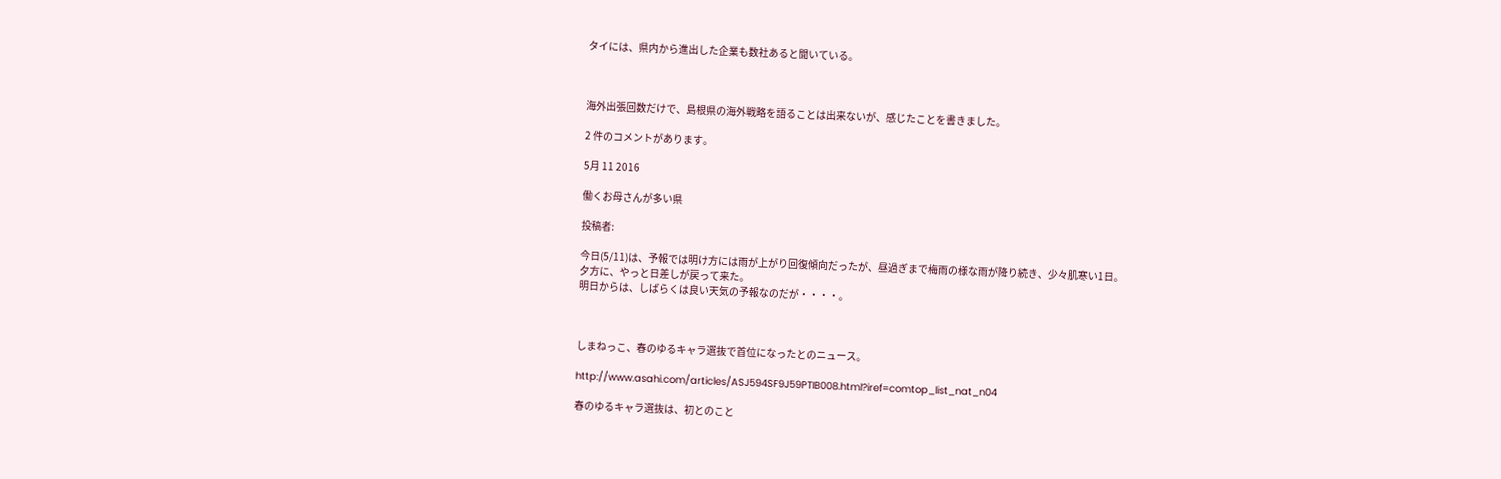タイには、県内から進出した企業も数社あると聞いている。



海外出張回数だけで、島根県の海外戦略を語ることは出来ないが、感じたことを書きました。

2 件のコメントがあります。

5月 11 2016

働くお母さんが多い県

投稿者:

今日(5/11)は、予報では明け方には雨が上がり回復傾向だったが、昼過ぎまで梅雨の様な雨が降り続き、少々肌寒い1日。
夕方に、やっと日差しが戻って来た。
明日からは、しばらくは良い天気の予報なのだが・・・・。



しまねっこ、春のゆるキャラ選抜で首位になったとのニュース。

http://www.asahi.com/articles/ASJ594SF9J59PTIB008.html?iref=comtop_list_nat_n04

春のゆるキャラ選抜は、初とのこと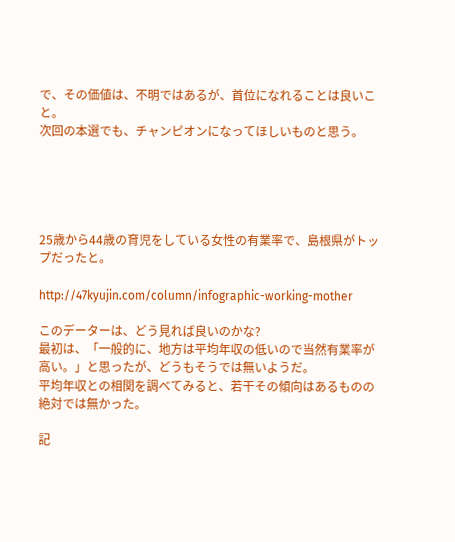で、その価値は、不明ではあるが、首位になれることは良いこと。
次回の本選でも、チャンピオンになってほしいものと思う。





25歳から44歳の育児をしている女性の有業率で、島根県がトップだったと。

http://47kyujin.com/column/infographic-working-mother

このデーターは、どう見れば良いのかな?
最初は、「一般的に、地方は平均年収の低いので当然有業率が高い。」と思ったが、どうもそうでは無いようだ。
平均年収との相関を調べてみると、若干その傾向はあるものの絶対では無かった。

記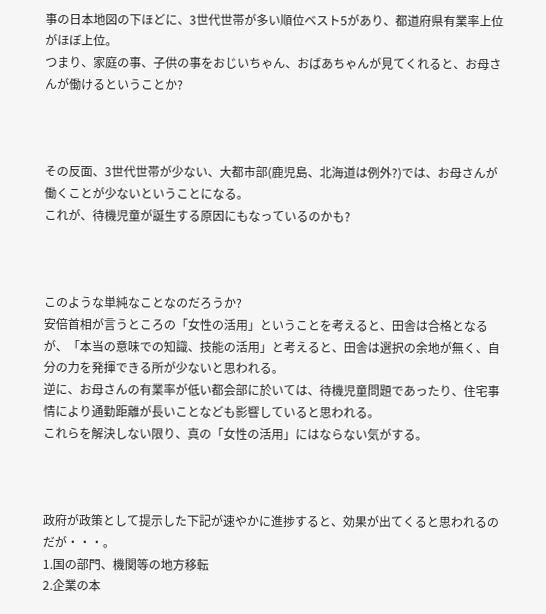事の日本地図の下ほどに、3世代世帯が多い順位ベスト5があり、都道府県有業率上位がほぼ上位。
つまり、家庭の事、子供の事をおじいちゃん、おばあちゃんが見てくれると、お母さんが働けるということか?



その反面、3世代世帯が少ない、大都市部(鹿児島、北海道は例外?)では、お母さんが働くことが少ないということになる。
これが、待機児童が誕生する原因にもなっているのかも?



このような単純なことなのだろうか?
安倍首相が言うところの「女性の活用」ということを考えると、田舎は合格となるが、「本当の意味での知識、技能の活用」と考えると、田舎は選択の余地が無く、自分の力を発揮できる所が少ないと思われる。
逆に、お母さんの有業率が低い都会部に於いては、待機児童問題であったり、住宅事情により通勤距離が長いことなども影響していると思われる。
これらを解決しない限り、真の「女性の活用」にはならない気がする。



政府が政策として提示した下記が速やかに進捗すると、効果が出てくると思われるのだが・・・。
1.国の部門、機関等の地方移転
2.企業の本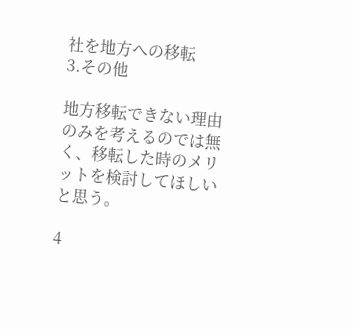社を地方への移転
3.その他

地方移転できない理由のみを考えるのでは無く、移転した時のメリットを検討してほしいと思う。

4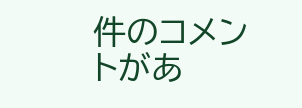件のコメントがあ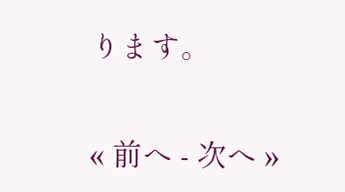ります。

« 前へ - 次へ »